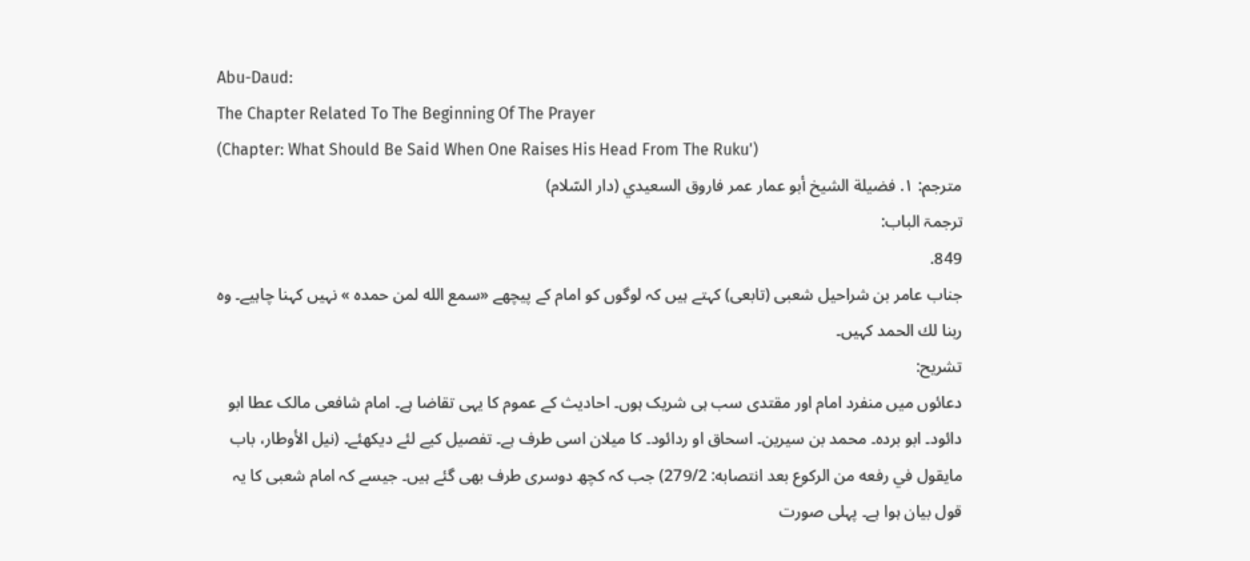Abu-Daud:
The Chapter Related To The Beginning Of The Prayer
(Chapter: What Should Be Said When One Raises His Head From The Ruku')
مترجم: ١. فضيلة الشيخ أبو عمار عمر فاروق السعيدي (دار السّلام)
ترجمۃ الباب:
849.
جناب عامر بن شراحیل شعبی (تابعی) کہتے ہیں کہ لوگوں کو امام کے پیچھے «سمع الله لمن حمده » نہیں کہنا چاہیے۔ وہ ربنا لك الحمد کہیں۔
تشریح:
دعائوں میں منفرد امام اور مقتدی سب ہی شریک ہوں۔ احادیث کے عموم کا یہی تقاضا ہے۔ امام شافعی مالک عطا ابو دائود۔ ابو بردہ۔ محمد بن سیرین۔ اسحاق او ردائود۔ کا میلان اسی طرف ہے۔ تفصیل کیے لئے دیکھئے۔ (نیل الأوطار، باب مایقول في رفعه من الرکوع بعد انتصابه: 279/2) جب کہ کچھ دوسری طرف بھی گئے ہیں۔ جیسے کہ امام شعبی کا یہ قول بیان ہوا ہے۔ پہلی صورت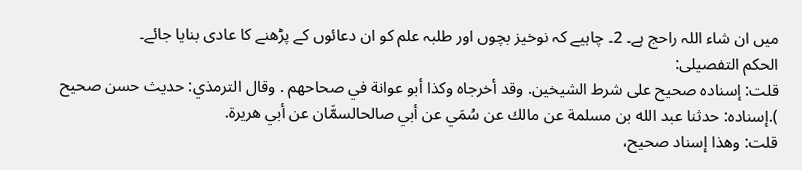میں ان شاء اللہ راحج ہے۔ 2۔ چاہیے کہ نوخیز بچوں اور طلبہ علم کو ان دعائوں کے پڑھنے کا عادی بنایا جائے۔
الحکم التفصیلی:
قلت: إسناده صحيح على شرط الشيخين. وقد أخرجاه وكذا أبو عوانة في صحاحهم . وقال الترمذي: حديث حسن صحيح ).إسناده: حدثنا عبد الله بن مسلمة عن مالك عن سُمَي عن أبي صالحالسمَّان عن أبي هريرة.
قلت: وهذا إسناد صحيح،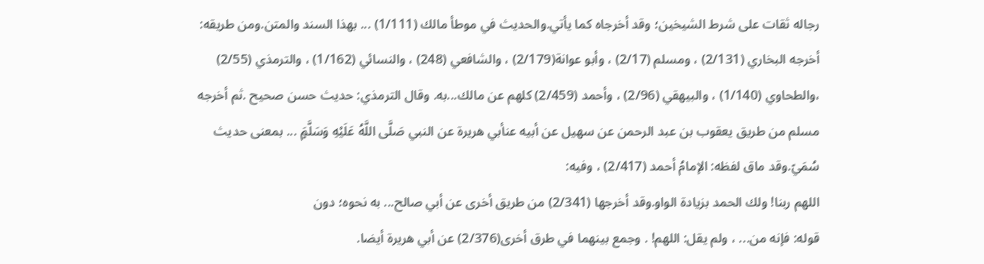رجاله ثقات على شرط الشيخين؛ وقد أخرجاه كما يأتي.والحديث في موطأ مالك (1/111) ... بهذا السند والمتن.ومن طريقه: أخرجه البخاري (2/131) ، ومسلم (2/17) ، وأبو عوانة(2/179) ، والشافعي (248) ، والنسائي (1/162) ، والترمذي (2/55) ،والطحاوي (1/140) ، والبيهقي (2/96) ، وأحمد (2/459) كلهم عن مالك...به. وقال الترمذي: حديث حسن صحيح .ثم أخرجه مسلم من طريق يعقوب بن عبد الرحمن عن سهيل عن أبيه عنأبي هريرة عن النبي صَلَّى اللَّهُ عَلَيْهِ وَسَلَّمٍَ ... بمعنى حديث سُمَيً.وقد ماق لفظه: الإمامُ أحمد (2/417) ، وفيه:
اللهم ربنا! ولك الحمد بزيادة الواو.وقد أخرجها (2/341) من طريق أخرى عن أبي صالح... به نحوه؛ دون
قوله: فإنه من... ، ولم يقل: اللهم! . وجمع بينهما في طرق أخرى(2/376) عن أبي هريرة أيضا.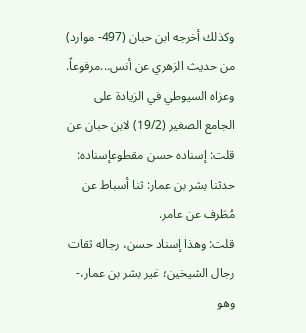وكذلك أخرجه ابن حبان (497- موارد) من حديث الزهري عن أنس...مرفوعاً. وعزاه السيوطي في الزيادة على الجامع الصغير (19/2) لابن حبان عن
قلت: إسناده حسن مقطوعإسناده: حدثنا بشر بن عمار: ثنا أسباط عن مُطَرف عن عامر.
قلت: وهذا إسناد حسن، رجاله ثقات رجال الشيخين؛ غير بشر بن عمار،- وهو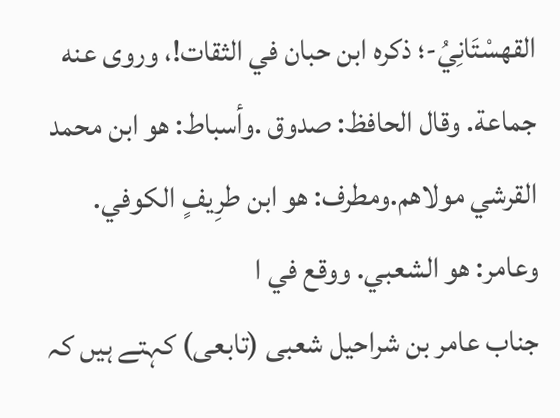القهسْتَانِيُ-؛ ذكره ابن حبان في الثقات!، وروى عنه جماعة. وقال الحافظ: صدوق .وأسباط: هو ابن محمد القرشي مولاهم.ومطرف: هو ابن طرِيفٍ الكوفي.
وعامر: هو الشعبي. ووقع في ا
جناب عامر بن شراحیل شعبی (تابعی) کہتے ہیں کہ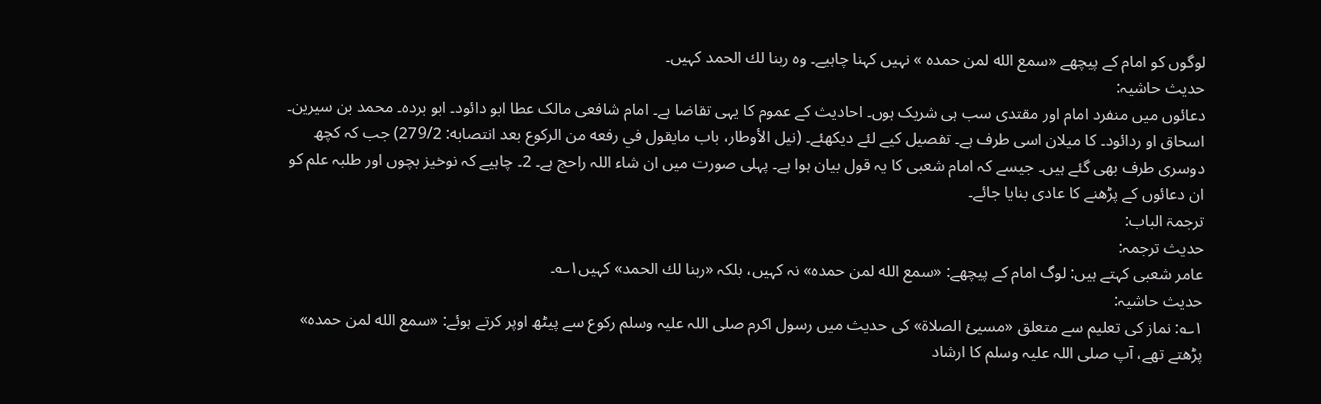لوگوں کو امام کے پیچھے «سمع الله لمن حمده » نہیں کہنا چاہیے۔ وہ ربنا لك الحمد کہیں۔
حدیث حاشیہ:
دعائوں میں منفرد امام اور مقتدی سب ہی شریک ہوں۔ احادیث کے عموم کا یہی تقاضا ہے۔ امام شافعی مالک عطا ابو دائود۔ ابو بردہ۔ محمد بن سیرین۔ اسحاق او ردائود۔ کا میلان اسی طرف ہے۔ تفصیل کیے لئے دیکھئے۔ (نیل الأوطار، باب مایقول في رفعه من الرکوع بعد انتصابه: 279/2) جب کہ کچھ دوسری طرف بھی گئے ہیں۔ جیسے کہ امام شعبی کا یہ قول بیان ہوا ہے۔ پہلی صورت میں ان شاء اللہ راحج ہے۔ 2۔ چاہیے کہ نوخیز بچوں اور طلبہ علم کو ان دعائوں کے پڑھنے کا عادی بنایا جائے۔
ترجمۃ الباب:
حدیث ترجمہ:
عامر شعبی کہتے ہیں: لوگ امام کے پیچھے: «سمع الله لمن حمده» نہ کہیں، بلکہ «ربنا لك الحمد» کہیں۱؎۔
حدیث حاشیہ:
۱؎: نماز کی تعلیم سے متعلق «مسيئ الصلاة» کی حدیث میں رسول اکرم صلی اللہ علیہ وسلم رکوع سے پیٹھ اوپر کرتے ہوئے: «سمع الله لمن حمده» پڑھتے تھے، آپ صلی اللہ علیہ وسلم کا ارشاد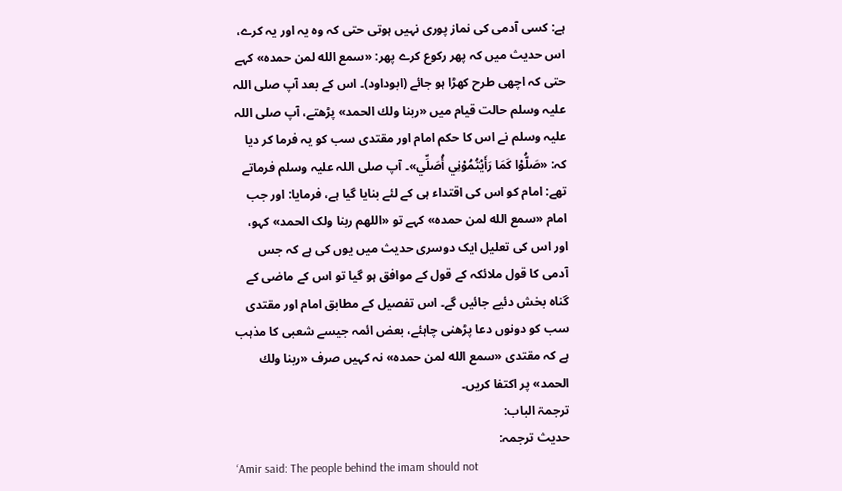ہے: کسی آدمی کی نماز پوری نہیں ہوتی حتی کہ وہ یہ اور یہ کرے، اس حدیث میں کہ پھر رکوع کرے پھر: «سمع الله لمن حمده» کہے حتی کہ اچھی طرح کھڑا ہو جائے (ابوداود)۔ اس کے بعد آپ صلی اللہ علیہ وسلم حالت قیام میں «ربنا ولك الحمد» پڑھتے، آپ صلی اللہ علیہ وسلم نے اس کا حکم امام اور مقتدی سب کو یہ فرما کر دیا کہ: «صَلُّوْا كَمَا رَأَيْتُمُوْنِي أُصَلِّي»۔ آپ صلی اللہ علیہ وسلم فرماتے تھے: امام کو اس کی اقتداء ہی کے لئے بنایا گیا ہے، فرمایا: اور جب امام «سمع الله لمن حمده» کہے تو «اللهم ربنا ولک الحمد» کہو، اور اس کی تعلیل ایک دوسری حدیث میں یوں کی ہے کہ جس آدمی کا قول ملائکہ کے قول کے موافق ہو گیا تو اس کے ماضی کے گناہ بخش دئیے جائیں گے۔ اس تفصیل کے مطابق امام اور مقتدی سب کو دونوں دعا پڑھنی چاہئے، بعض ائمہ جیسے شعبی کا مذہب ہے کہ مقتدی «سمع الله لمن حمده» نہ کہیں صرف «ربنا ولك الحمد» پر اکتفا کریں۔
ترجمۃ الباب:
حدیث ترجمہ:
‘Amir said: The people behind the imam should not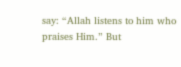say: “Allah listens to him who praises Him.” But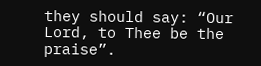they should say: “Our Lord, to Thee be the praise”.